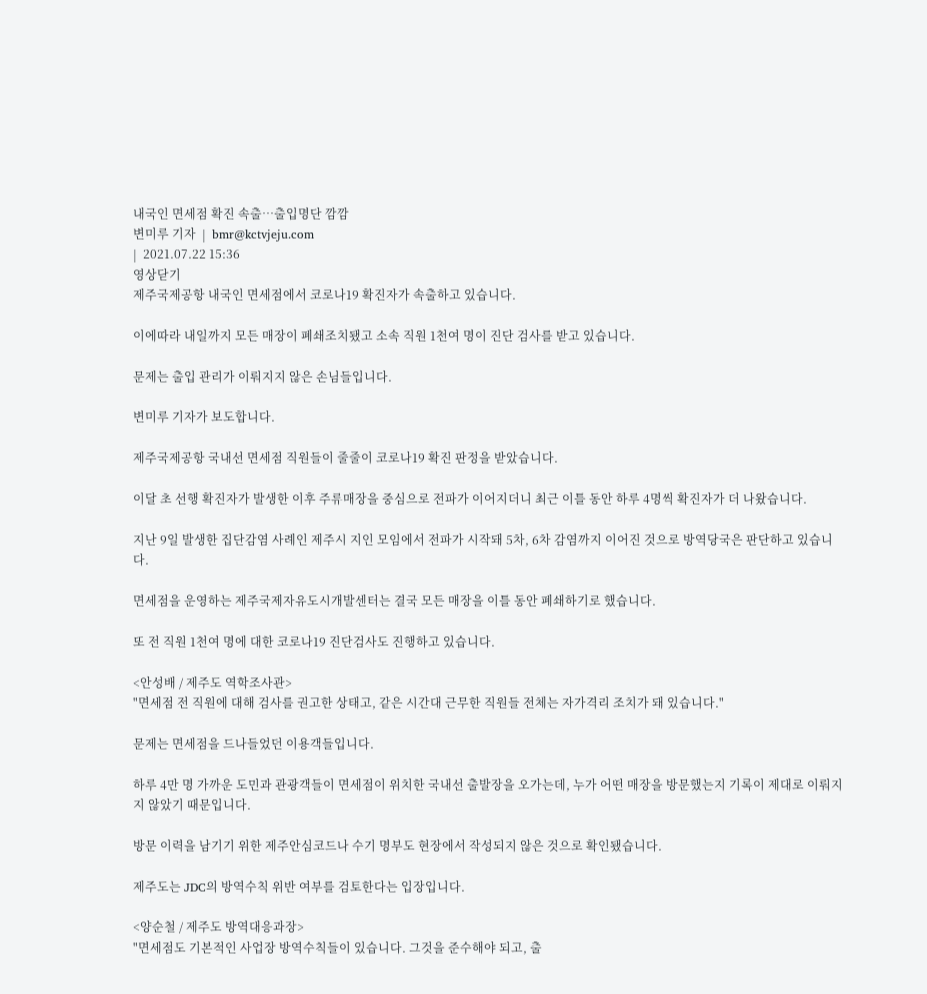내국인 면세점 확진 속출…출입명단 깜깜
변미루 기자  |  bmr@kctvjeju.com
|  2021.07.22 15:36
영상닫기
제주국제공항 내국인 면세점에서 코로나19 확진자가 속출하고 있습니다.

이에따라 내일까지 모든 매장이 폐쇄조치됐고 소속 직원 1천여 명이 진단 검사를 받고 있습니다.

문제는 출입 관리가 이뤄지지 않은 손님들입니다.

변미루 기자가 보도합니다.

제주국제공항 국내선 면세점 직원들이 줄줄이 코로나19 확진 판정을 받았습니다.

이달 초 선행 확진자가 발생한 이후 주류매장을 중심으로 전파가 이어지더니 최근 이틀 동안 하루 4명씩 확진자가 더 나왔습니다.

지난 9일 발생한 집단감염 사례인 제주시 지인 모임에서 전파가 시작돼 5차, 6차 감염까지 이어진 것으로 방역당국은 판단하고 있습니다.

면세점을 운영하는 제주국제자유도시개발센터는 결국 모든 매장을 이틀 동안 폐쇄하기로 했습니다.

또 전 직원 1천여 명에 대한 코로나19 진단검사도 진행하고 있습니다.

<안성배 / 제주도 역학조사관>
"면세점 전 직원에 대해 검사를 권고한 상태고, 같은 시간대 근무한 직원들 전체는 자가격리 조치가 돼 있습니다."

문제는 면세점을 드나들었던 이용객들입니다.

하루 4만 명 가까운 도민과 관광객들이 면세점이 위치한 국내선 출발장을 오가는데, 누가 어떤 매장을 방문했는지 기록이 제대로 이뤄지지 않았기 때문입니다.

방문 이력을 남기기 위한 제주안심코드나 수기 명부도 현장에서 작성되지 않은 것으로 확인됐습니다.

제주도는 JDC의 방역수칙 위반 여부를 검토한다는 입장입니다.

<양순철 / 제주도 방역대응과장>
"면세점도 기본적인 사업장 방역수칙들이 있습니다. 그것을 준수해야 되고, 출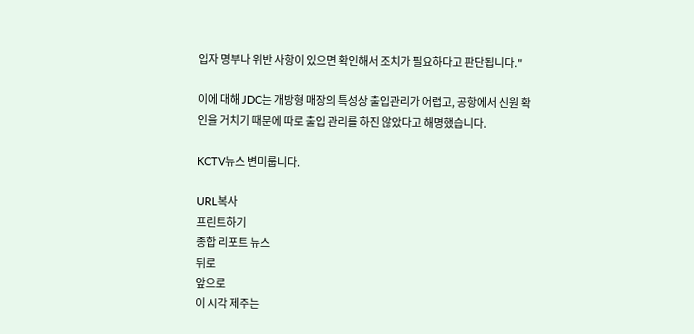입자 명부나 위반 사항이 있으면 확인해서 조치가 필요하다고 판단됩니다."

이에 대해 JDC는 개방형 매장의 특성상 출입관리가 어렵고, 공항에서 신원 확인을 거치기 때문에 따로 출입 관리를 하진 않았다고 해명했습니다.

KCTV뉴스 변미룹니다.

URL복사
프린트하기
종합 리포트 뉴스
뒤로
앞으로
이 시각 제주는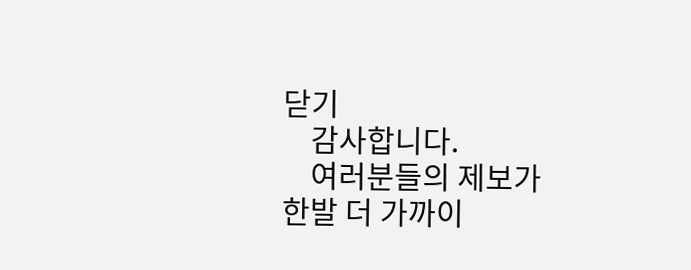닫기
    감사합니다.
    여러분들의 제보가 한발 더 가까이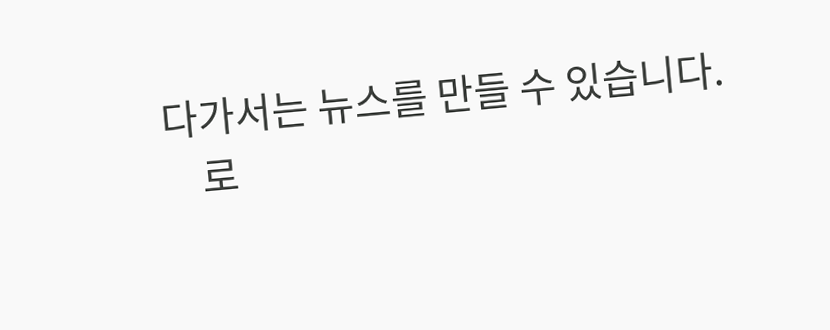다가서는 뉴스를 만들 수 있습니다.
    로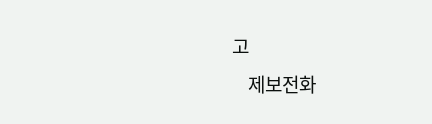고
    제보전화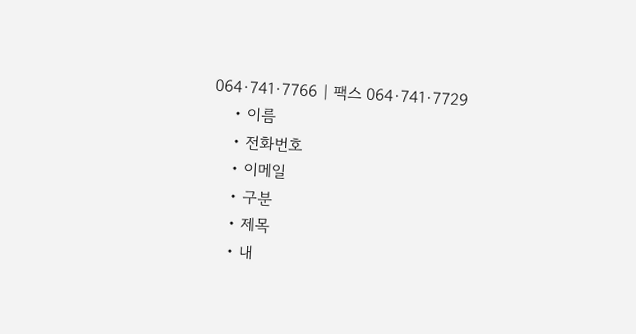064·741·7766 | 팩스 064·741·7729
    • 이름
    • 전화번호
    • 이메일
    • 구분
    • 제목
    • 내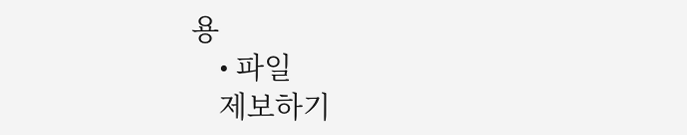용
    • 파일
    제보하기